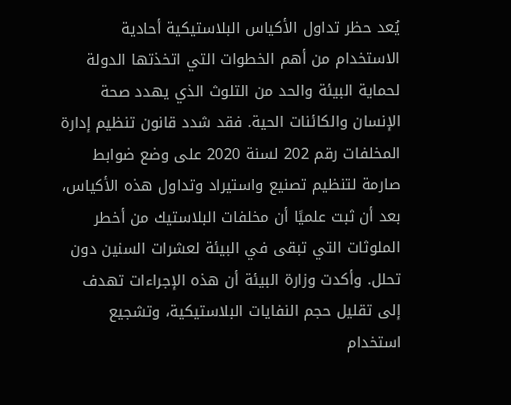يُعد حظر تداول الأكياس البلاستيكية أحادية الاستخدام من أهم الخطوات التي اتخذتها الدولة لحماية البيئة والحد من التلوث الذي يهدد صحة الإنسان والكائنات الحية. فقد شدد قانون تنظيم إدارة المخلفات رقم 202 لسنة 2020 على وضع ضوابط صارمة لتنظيم تصنيع واستيراد وتداول هذه الأكياس، بعد أن ثبت علميًا أن مخلفات البلاستيك من أخطر الملوثات التي تبقى في البيئة لعشرات السنين دون تحلل. وأكدت وزارة البيئة أن هذه الإجراءات تهدف إلى تقليل حجم النفايات البلاستيكية، وتشجيع استخدام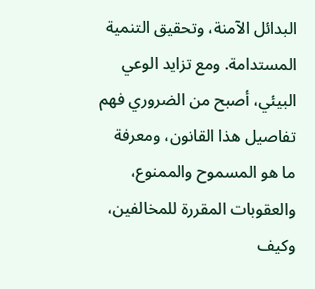البدائل الآمنة، وتحقيق التنمية المستدامة. ومع تزايد الوعي البيئي، أصبح من الضروري فهم تفاصيل هذا القانون، ومعرفة ما هو المسموح والممنوع، والعقوبات المقررة للمخالفين، وكيف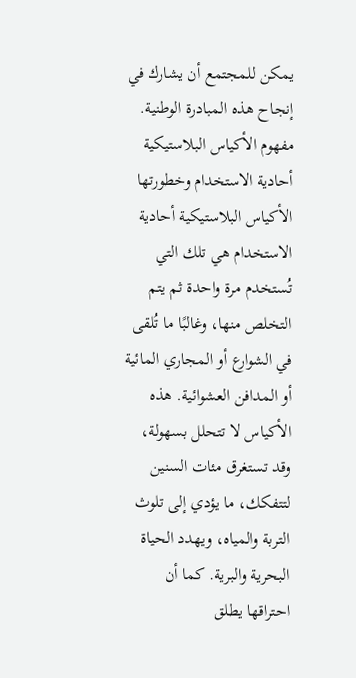يمكن للمجتمع أن يشارك في إنجاح هذه المبادرة الوطنية.
مفهوم الأكياس البلاستيكية أحادية الاستخدام وخطورتها
الأكياس البلاستيكية أحادية الاستخدام هي تلك التي تُستخدم مرة واحدة ثم يتم التخلص منها، وغالبًا ما تُلقى في الشوارع أو المجاري المائية أو المدافن العشوائية. هذه الأكياس لا تتحلل بسهولة، وقد تستغرق مئات السنين لتتفكك، ما يؤدي إلى تلوث التربة والمياه، ويهدد الحياة البحرية والبرية. كما أن احتراقها يطلق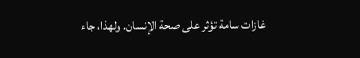غازات سامة تؤثر على صحة الإنسان. ولهذا، جاء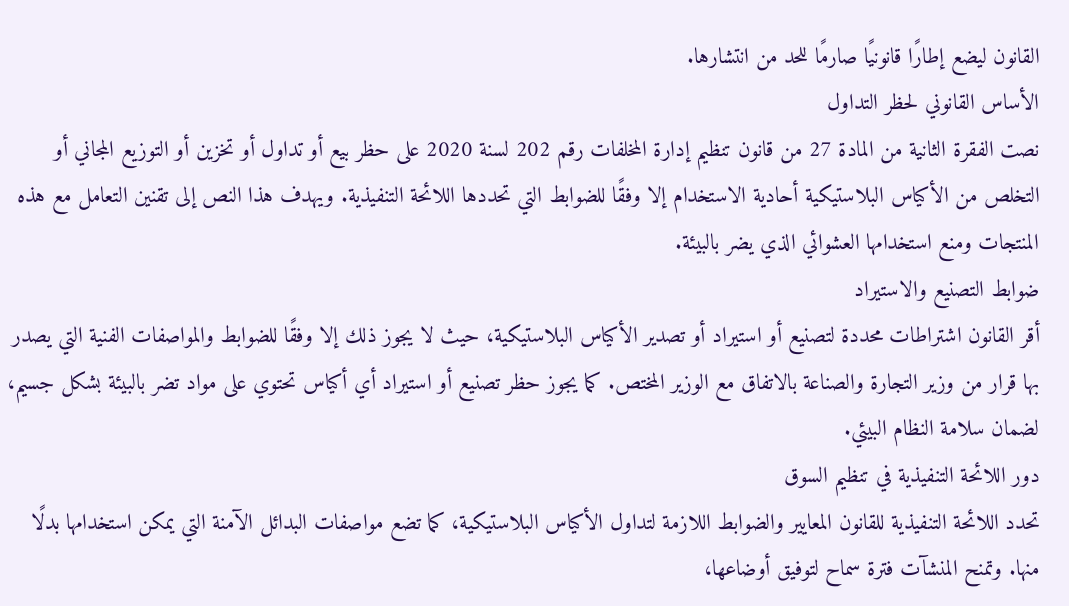القانون ليضع إطارًا قانونيًا صارمًا للحد من انتشارها.
الأساس القانوني لحظر التداول
نصت الفقرة الثانية من المادة 27 من قانون تنظيم إدارة المخلفات رقم 202 لسنة 2020 على حظر بيع أو تداول أو تخزين أو التوزيع المجاني أو التخلص من الأكياس البلاستيكية أحادية الاستخدام إلا وفقًا للضوابط التي تحددها اللائحة التنفيذية. ويهدف هذا النص إلى تقنين التعامل مع هذه المنتجات ومنع استخدامها العشوائي الذي يضر بالبيئة.
ضوابط التصنيع والاستيراد
أقر القانون اشتراطات محددة لتصنيع أو استيراد أو تصدير الأكياس البلاستيكية، حيث لا يجوز ذلك إلا وفقًا للضوابط والمواصفات الفنية التي يصدر بها قرار من وزير التجارة والصناعة بالاتفاق مع الوزير المختص. كما يجوز حظر تصنيع أو استيراد أي أكياس تحتوي على مواد تضر بالبيئة بشكل جسيم، لضمان سلامة النظام البيئي.
دور اللائحة التنفيذية في تنظيم السوق
تحدد اللائحة التنفيذية للقانون المعايير والضوابط اللازمة لتداول الأكياس البلاستيكية، كما تضع مواصفات البدائل الآمنة التي يمكن استخدامها بدلًا منها. وتمنح المنشآت فترة سماح لتوفيق أوضاعها،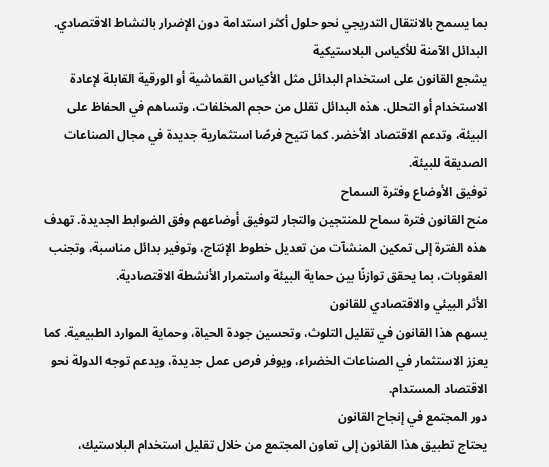بما يسمح بالانتقال التدريجي نحو حلول أكثر استدامة دون الإضرار بالنشاط الاقتصادي.
البدائل الآمنة للأكياس البلاستيكية
يشجع القانون على استخدام البدائل مثل الأكياس القماشية أو الورقية القابلة لإعادة الاستخدام أو التحلل. هذه البدائل تقلل من حجم المخلفات، وتساهم في الحفاظ على البيئة، وتدعم الاقتصاد الأخضر. كما تتيح فرصًا استثمارية جديدة في مجال الصناعات الصديقة للبيئة.
توفيق الأوضاع وفترة السماح
منح القانون فترة سماح للمنتجين والتجار لتوفيق أوضاعهم وفق الضوابط الجديدة. تهدف هذه الفترة إلى تمكين المنشآت من تعديل خطوط الإنتاج، وتوفير بدائل مناسبة، وتجنب العقوبات، بما يحقق توازنًا بين حماية البيئة واستمرار الأنشطة الاقتصادية.
الأثر البيئي والاقتصادي للقانون
يسهم هذا القانون في تقليل التلوث، وتحسين جودة الحياة، وحماية الموارد الطبيعية. كما يعزز الاستثمار في الصناعات الخضراء، ويوفر فرص عمل جديدة، ويدعم توجه الدولة نحو الاقتصاد المستدام.
دور المجتمع في إنجاح القانون
يحتاج تطبيق هذا القانون إلى تعاون المجتمع من خلال تقليل استخدام البلاستيك،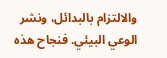والالتزام بالبدائل، ونشر الوعي البيئي. فنجاح هذه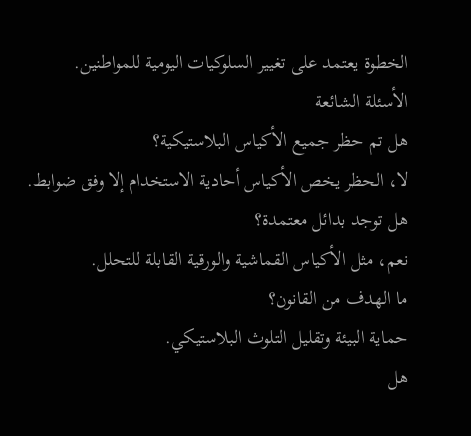الخطوة يعتمد على تغيير السلوكيات اليومية للمواطنين.
الأسئلة الشائعة
هل تم حظر جميع الأكياس البلاستيكية؟
لا، الحظر يخص الأكياس أحادية الاستخدام إلا وفق ضوابط.
هل توجد بدائل معتمدة؟
نعم، مثل الأكياس القماشية والورقية القابلة للتحلل.
ما الهدف من القانون؟
حماية البيئة وتقليل التلوث البلاستيكي.
هل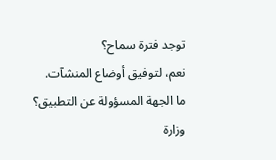توجد فترة سماح؟
نعم، لتوفيق أوضاع المنشآت.
ما الجهة المسؤولة عن التطبيق؟
وزارة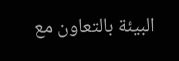البيئة بالتعاون مع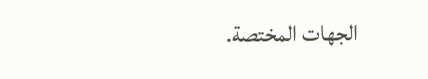الجهات المختصة.